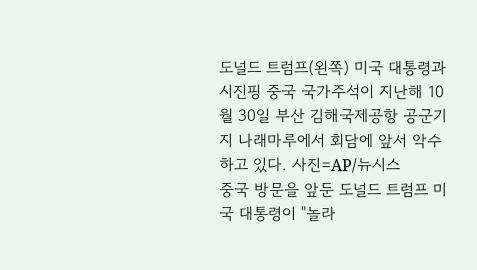도널드 트럼프(왼쪽) 미국 대통령과 시진핑 중국 국가주석이 지난해 10월 30일 부산 김해국제공항 공군기지 나래마루에서 회담에 앞서 악수하고 있다. 사진=AP/뉴시스
중국 방문을 앞둔 도널드 트럼프 미국 대통령이 "놀라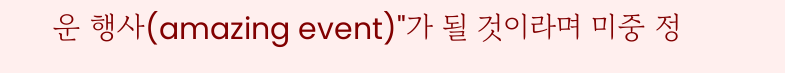운 행사(amazing event)"가 될 것이라며 미중 정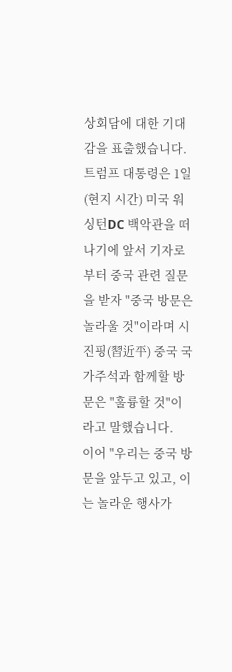상회담에 대한 기대감을 표출했습니다.
트럼프 대통령은 1일(현지 시간) 미국 워싱턴DC 백악관을 떠나기에 앞서 기자로부터 중국 관련 질문을 받자 "중국 방문은 놀라울 것"이라며 시진핑(習近平) 중국 국가주석과 함께할 방문은 "훌륭할 것"이라고 말했습니다.
이어 "우리는 중국 방문을 앞두고 있고, 이는 놀라운 행사가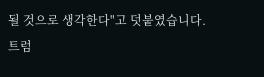될 것으로 생각한다"고 덧붙였습니다.
트럼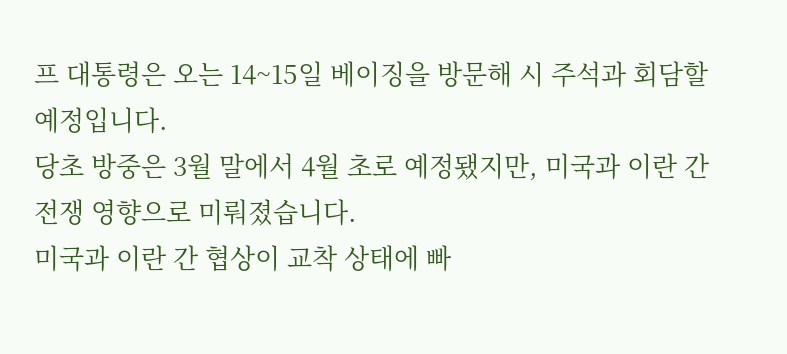프 대통령은 오는 14~15일 베이징을 방문해 시 주석과 회담할 예정입니다.
당초 방중은 3월 말에서 4월 초로 예정됐지만, 미국과 이란 간 전쟁 영향으로 미뤄졌습니다.
미국과 이란 간 협상이 교착 상태에 빠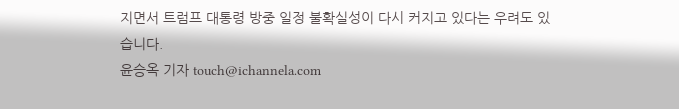지면서 트럼프 대통령 방중 일정 불확실성이 다시 커지고 있다는 우려도 있습니다.
윤승옥 기자 touch@ichannela.com